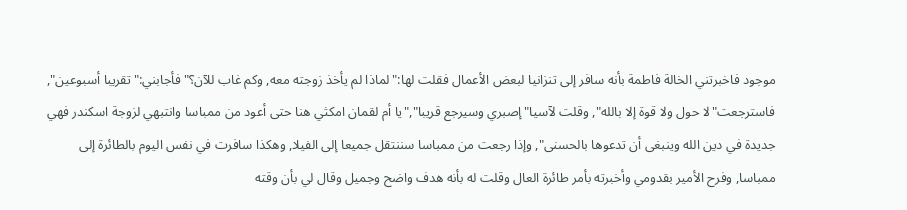موجود فاخبرتني الخالة فاطمة بأنه سافر إلى تنزانيا لبعض الأعمال فقلت لها:"لماذا لم يأخذ زوجته معه, وكم غاب للآن؟"فأجابني:"تقريبا أسبوعين", فاسترجعت"لا حول ولا قوة إلا بالله", وقلت لآسيا"إصبري وسيرجع قريبا","يا أم لقمان امكثي هنا حتى أعود من ممباسا وانتبهي لزوجة اسكندر فهي جديدة في دين الله وينبغى أن تدعوها بالحسنى", وإذا رجعت من ممباسا سننتقل جميعا إلى الفيلا, وهكذا سافرت في نفس اليوم بالطائرة إلى ممباسا, وفرح الأمير بقدومي وأخبرته بأمر طائرة العال وقلت له بأنه هدف واضح وجميل وقال لي بأن وقته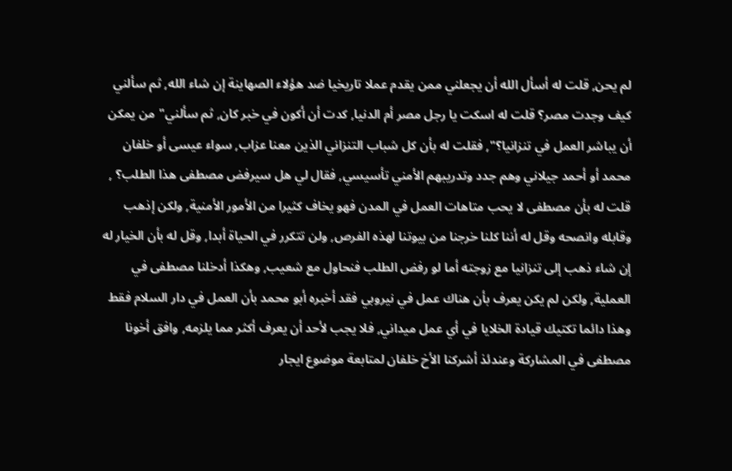لم يحن, قلت له أسأل الله أن يجعلني ممن يقدم عملا تاريخيا ضد هؤلاء الصهاينة إن شاء الله, ثم سألني كيف وجدت مصر؟ قلت له اسكت يا رجل مصر أم الدنيا, كدت أن أكون في خبر كان, ثم سألني"من يمكن أن يباشر العمل في تنزانيا؟", فقلت له بأن كل شباب التنزاني الذين معنا عزاب, سواء عيسى أو خلفان محمد أو أحمد جيلاني وهم جدد وتدريبهم الأمني تأسيسي, فقال لي هل سيرفض مصطفى هذا الطلب؟ , قلت له بأن مصطفى لا يحب متاهات العمل في المدن فهو يخاف كثيرا من الأمور الأمنية, ولكن إذهب وقابله وانصحه وقل له أننا كلنا خرجنا من بيوتنا لهذه الفرص, ولن تتكرر في الحياة أبدا, وقل له بأن الخيار له إن شاء ذهب إلى تنزانيا مع زوجته أما لو رفض الطلب فنحاول مع شعيب, وهكذا أدخلنا مصطفى في العملية, ولكن لم يكن يعرف بأن هناك عمل في نيروبي فقد أخبره أبو محمد بأن العمل في دار السلام فقط وهذا دائما تكتيك قيادة الخلايا في أي عمل ميداني, فلا يجب لأحد أن يعرف أكثر مما يلزمه, وافق أخونا مصطفى في المشاركة وعندئذ أشركنا الأخ خلفان لمتابعة موضوع ايجار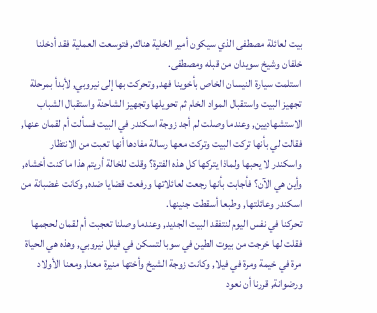بيت لعائلة مصطفى الذي سيكون أمير الخلية هناك, فتوسعت العملية فقد أدخلنا خلفان وشيخ سويدان من قبله ومصطفى.
استلمت سيارة النيسان الخاص بأخوينا فهد, وتحركت بها إلى نيروبي, لأبدأ بمرحلة تجهيز البيت واستقبال المواد الخام ثم تحويلها وتجهيز الشاحنة واستقبال الشباب الاستشهاديين, وعندما وصلت لم أجد زوجة اسكندر في البيت فسألت أم لقمان عنها, فقالت لي بأنها تركت البيت وتركت معها رسالة مفادها أنها تعبت من الانتظار واسكندر لا يحبها ولماذا يتركها كل هذه الفترة؟ وقلت للخالة أريتم هذا ما كنت أخشاه, وأين هي الآن؟ فأجابت بأنها رجعت لعائلاتها ورفعت قضايا ضده, وكانت غضبانة من اسكندر وعائلتها, وطبعا أسقطت جنينها.
تحركنا في نفس اليوم لنتفقد البيت الجديد, وعندما وصلنا تعجبت أم لقمان لحجمها فقلت لها خرجت من بيوت الطين في سوبا لتسكن في فيلل نيروبي, وهذه هي الحياة مرة في خيمة ومرة في فيلا, وكانت زوجة الشيخ وأختها منيرة معنا, ومعنا الأولاد ورضوانة, قررنا أن نعود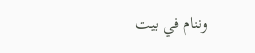وننام في بيت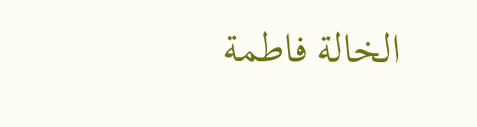الخالة فاطمة